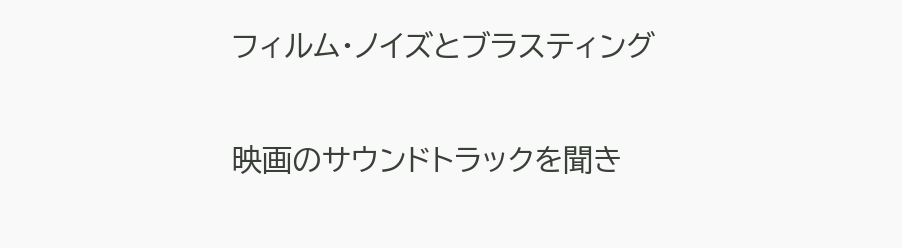フィルム・ノイズとブラスティング

映画のサウンドトラックを聞き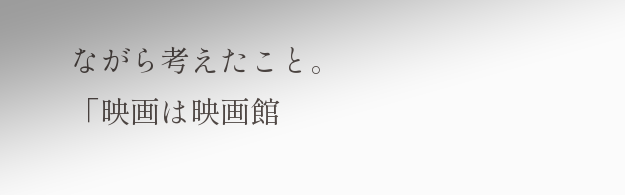ながら考えたこと。「映画は映画館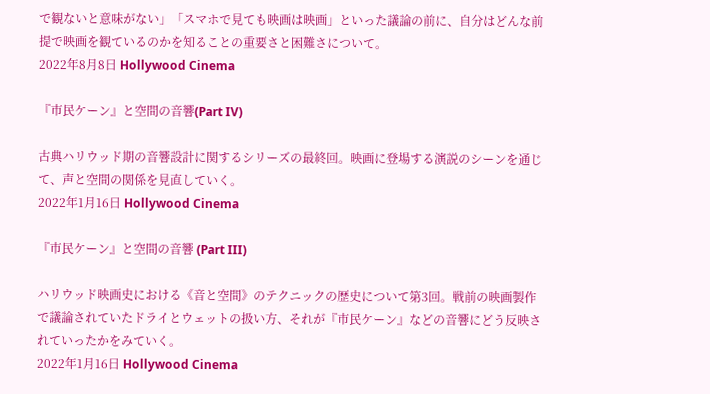で観ないと意味がない」「スマホで見ても映画は映画」といった議論の前に、自分はどんな前提で映画を観ているのかを知ることの重要さと困難さについて。
2022年8月8日 Hollywood Cinema

『市民ケーン』と空間の音響(Part IV)

古典ハリウッド期の音響設計に関するシリーズの最終回。映画に登場する演説のシーンを通じて、声と空間の関係を見直していく。
2022年1月16日 Hollywood Cinema

『市民ケーン』と空間の音響 (Part III)

ハリウッド映画史における《音と空間》のテクニックの歴史について第3回。戦前の映画製作で議論されていたドライとウェットの扱い方、それが『市民ケーン』などの音響にどう反映されていったかをみていく。
2022年1月16日 Hollywood Cinema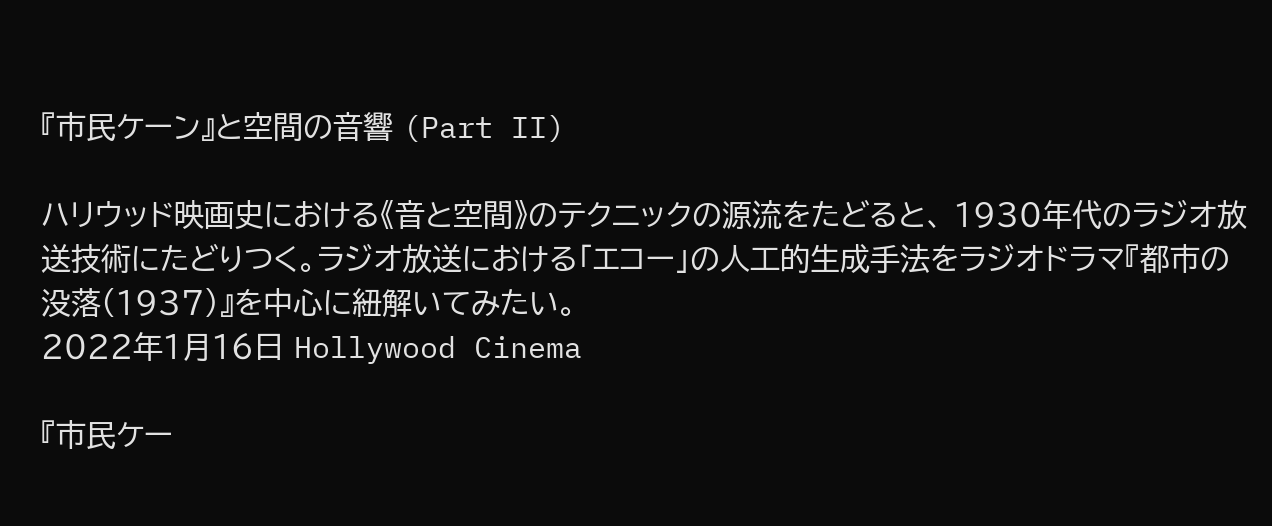『市民ケーン』と空間の音響 (Part II)

ハリウッド映画史における《音と空間》のテクニックの源流をたどると、 1930年代のラジオ放送技術にたどりつく。ラジオ放送における「エコー」の人工的生成手法をラジオドラマ『都市の没落(1937)』を中心に紐解いてみたい。
2022年1月16日 Hollywood Cinema

『市民ケー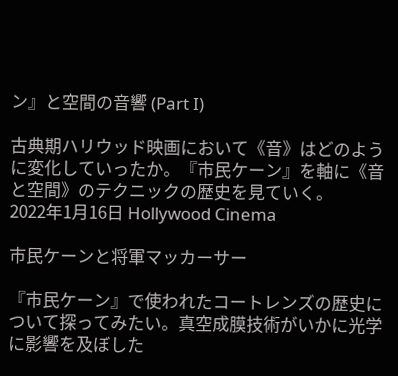ン』と空間の音響 (Part I)

古典期ハリウッド映画において《音》はどのように変化していったか。『市民ケーン』を軸に《音と空間》のテクニックの歴史を見ていく。
2022年1月16日 Hollywood Cinema

市民ケーンと将軍マッカーサー

『市民ケーン』で使われたコートレンズの歴史について探ってみたい。真空成膜技術がいかに光学に影響を及ぼした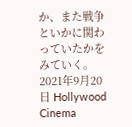か、また戦争といかに関わっていたかをみていく。
2021年9月20日 Hollywood Cinema